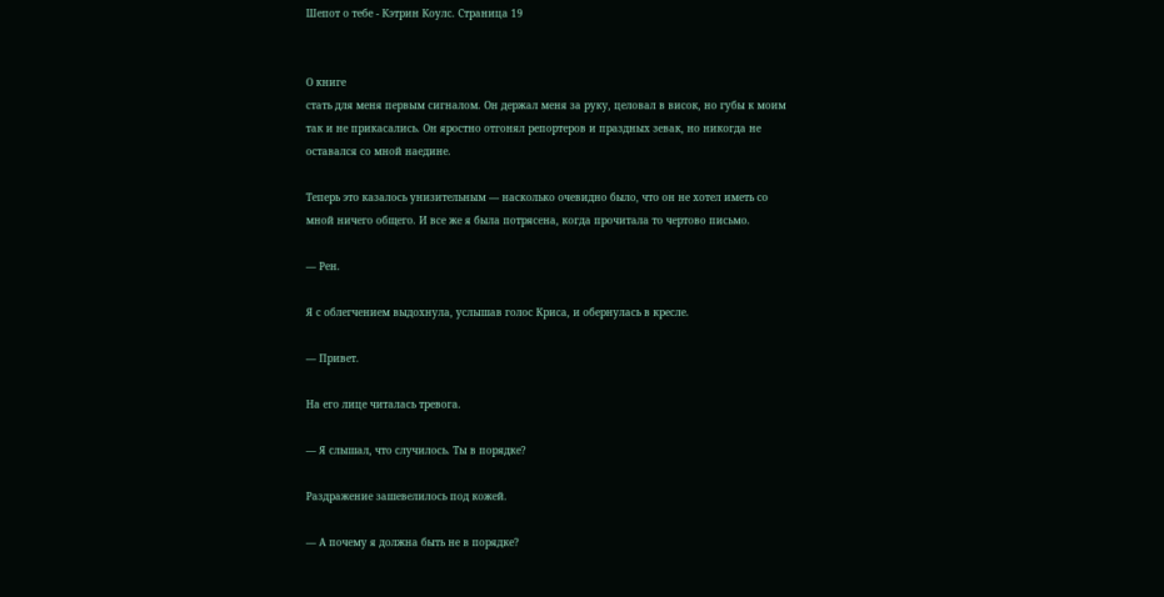Шепот о тебе - Кэтрин Коулc. Страница 19


О книге
стать для меня первым сигналом. Он держал меня за руку, целовал в висок, но губы к моим так и не прикасались. Он яростно отгонял репортеров и праздных зевак, но никогда не оставался со мной наедине.

Теперь это казалось унизительным — насколько очевидно было, что он не хотел иметь со мной ничего общего. И все же я была потрясена, когда прочитала то чертово письмо.

— Рен.

Я с облегчением выдохнула, услышав голос Криса, и обернулась в кресле.

— Привет.

На его лице читалась тревога.

— Я слышал, что случилось. Ты в порядке?

Раздражение зашевелилось под кожей.

— А почему я должна быть не в порядке?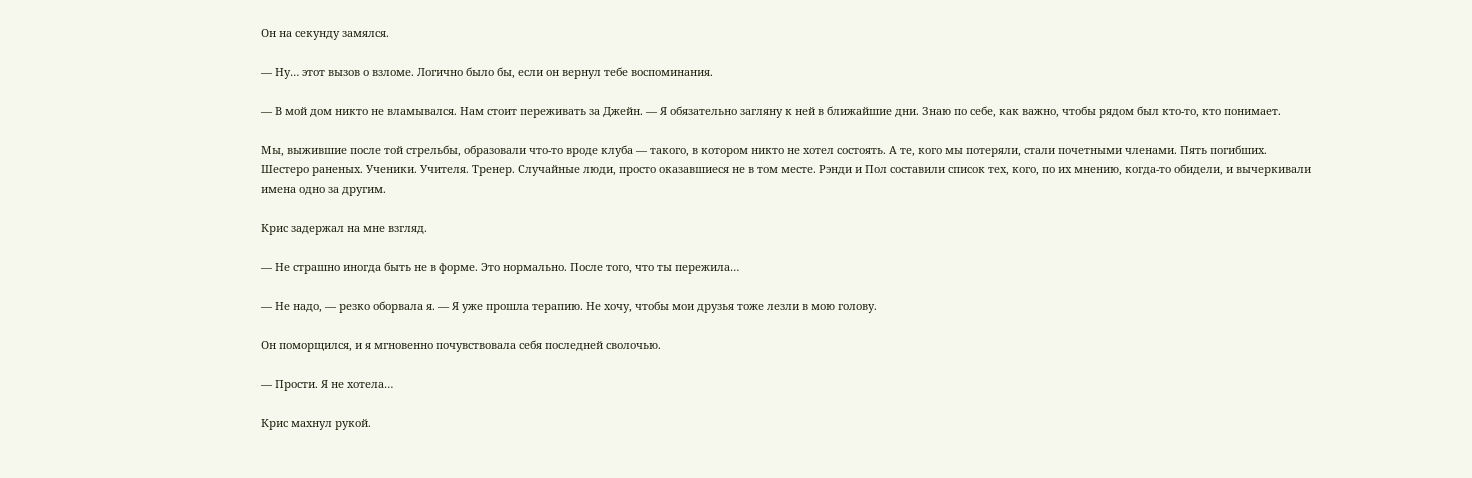Он на секунду замялся.

— Ну… этот вызов о взломе. Логично было бы, если он вернул тебе воспоминания.

— В мой дом никто не вламывался. Нам стоит переживать за Джейн. — Я обязательно загляну к ней в ближайшие дни. Знаю по себе, как важно, чтобы рядом был кто-то, кто понимает.

Мы, выжившие после той стрельбы, образовали что-то вроде клуба — такого, в котором никто не хотел состоять. А те, кого мы потеряли, стали почетными членами. Пять погибших. Шестеро раненых. Ученики. Учителя. Тренер. Случайные люди, просто оказавшиеся не в том месте. Рэнди и Пол составили список тех, кого, по их мнению, когда-то обидели, и вычеркивали имена одно за другим.

Крис задержал на мне взгляд.

— Не страшно иногда быть не в форме. Это нормально. После того, что ты пережила…

— Не надо, — резко оборвала я. — Я уже прошла терапию. Не хочу, чтобы мои друзья тоже лезли в мою голову.

Он поморщился, и я мгновенно почувствовала себя последней сволочью.

— Прости. Я не хотела…

Крис махнул рукой.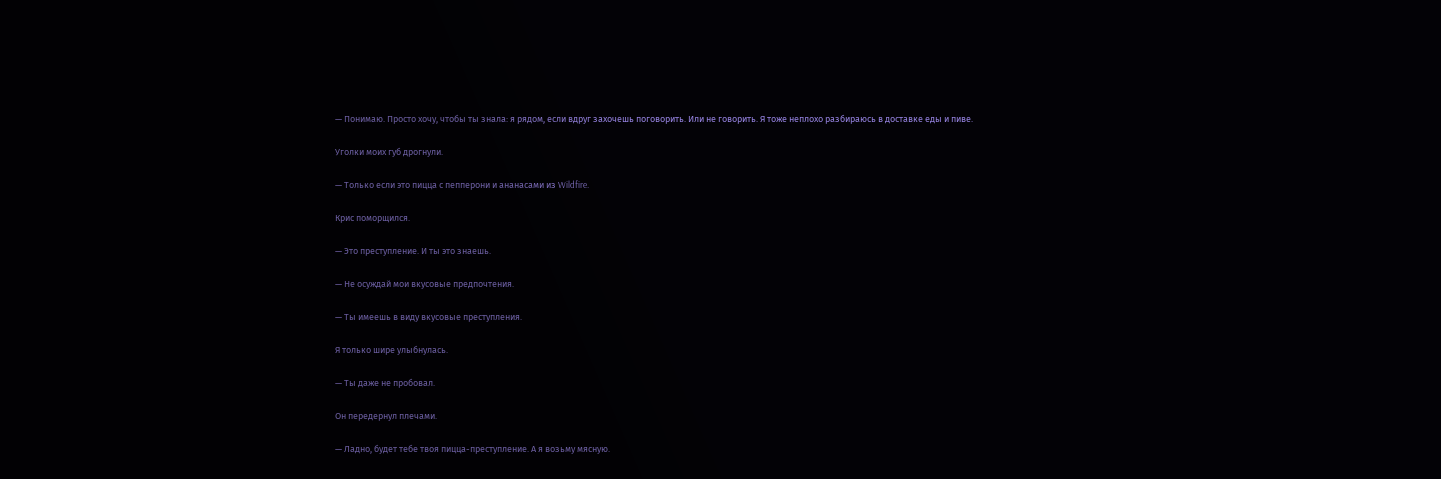— Понимаю. Просто хочу, чтобы ты знала: я рядом, если вдруг захочешь поговорить. Или не говорить. Я тоже неплохо разбираюсь в доставке еды и пиве.

Уголки моих губ дрогнули.

— Только если это пицца с пепперони и ананасами из Wildfire.

Крис поморщился.

— Это преступление. И ты это знаешь.

— Не осуждай мои вкусовые предпочтения.

— Ты имеешь в виду вкусовые преступления.

Я только шире улыбнулась.

— Ты даже не пробовал.

Он передернул плечами.

— Ладно, будет тебе твоя пицца-преступление. А я возьму мясную.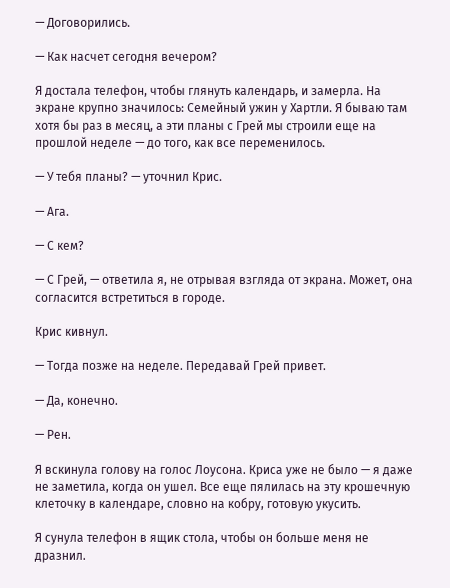— Договорились.

— Как насчет сегодня вечером?

Я достала телефон, чтобы глянуть календарь, и замерла. На экране крупно значилось: Семейный ужин у Хартли. Я бываю там хотя бы раз в месяц, а эти планы с Грей мы строили еще на прошлой неделе — до того, как все переменилось.

— У тебя планы? — уточнил Крис.

— Ага.

— С кем?

— С Грей, — ответила я, не отрывая взгляда от экрана. Может, она согласится встретиться в городе.

Крис кивнул.

— Тогда позже на неделе. Передавай Грей привет.

— Да, конечно.

— Рен.

Я вскинула голову на голос Лоусона. Криса уже не было — я даже не заметила, когда он ушел. Все еще пялилась на эту крошечную клеточку в календаре, словно на кобру, готовую укусить.

Я сунула телефон в ящик стола, чтобы он больше меня не дразнил.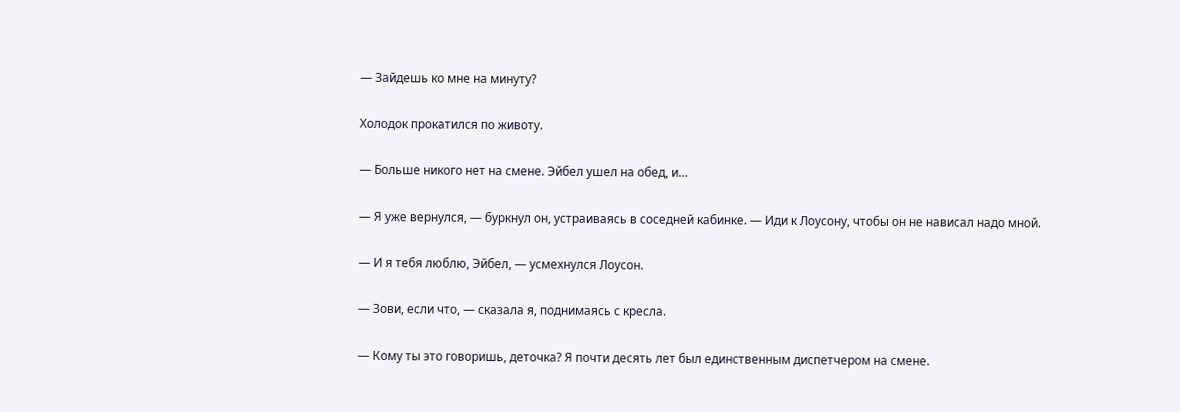— Зайдешь ко мне на минуту?

Холодок прокатился по животу.

— Больше никого нет на смене. Эйбел ушел на обед, и…

— Я уже вернулся, — буркнул он, устраиваясь в соседней кабинке. — Иди к Лоусону, чтобы он не нависал надо мной.

— И я тебя люблю, Эйбел, — усмехнулся Лоусон.

— Зови, если что, — сказала я, поднимаясь с кресла.

— Кому ты это говоришь, деточка? Я почти десять лет был единственным диспетчером на смене.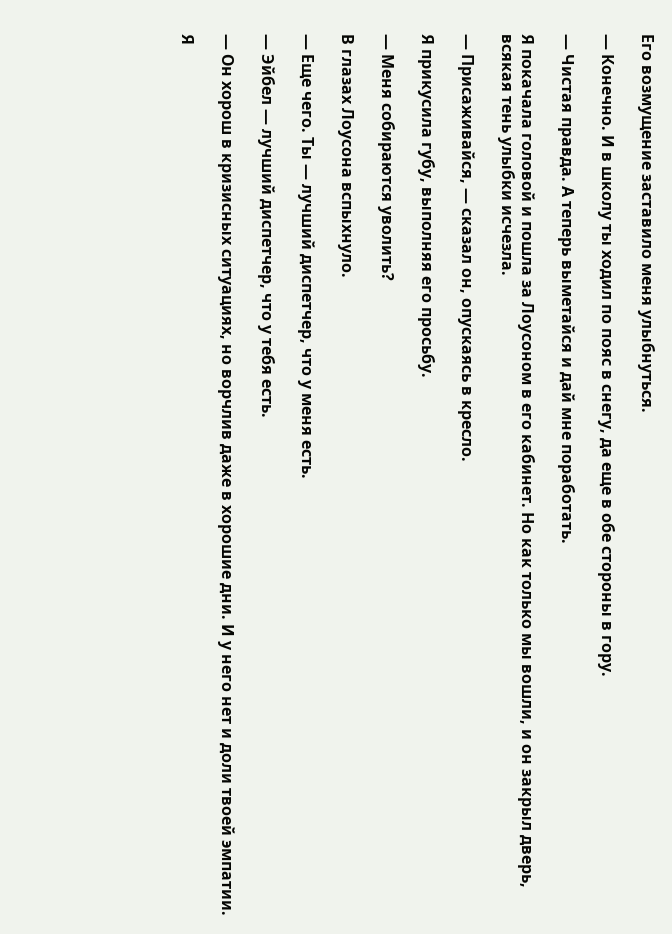Его возмущение заставило меня улыбнуться.

— Конечно. И в школу ты ходил по пояс в снегу, да еще в обе стороны в гору.

— Чистая правда. А теперь выметайся и дай мне поработать.

Я покачала головой и пошла за Лоусоном в его кабинет. Но как только мы вошли, и он закрыл дверь, всякая тень улыбки исчезла.

— Присаживайся, — сказал он, опускаясь в кресло.

Я прикусила губу, выполняя его просьбу.

— Меня собираются уволить?

В глазах Лоусона вспыхнуло.

— Еще чего. Ты — лучший диспетчер, что у меня есть.

— Эйбел — лучший диспетчер, что у тебя есть.

— Он хорош в кризисных ситуациях, но ворчлив даже в хорошие дни. И у него нет и доли твоей эмпатии.

Я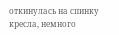откинулась на спинку кресла, немного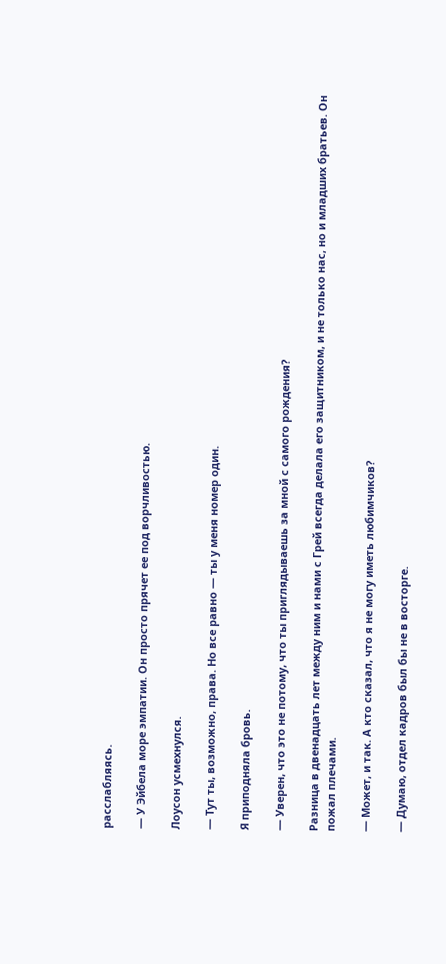расслабляясь.

— У Эйбела море эмпатии. Он просто прячет ее под ворчливостью.

Лоусон усмехнулся.

— Тут ты, возможно, права. Но все равно — ты у меня номер один.

Я приподняла бровь.

— Уверен, что это не потому, что ты приглядываешь за мной с самого рождения?

Разница в двенадцать лет между ним и нами с Грей всегда делала его защитником, и не только нас, но и младших братьев. Он пожал плечами.

— Может, и так. А кто сказал, что я не могу иметь любимчиков?

— Думаю, отдел кадров был бы не в восторге.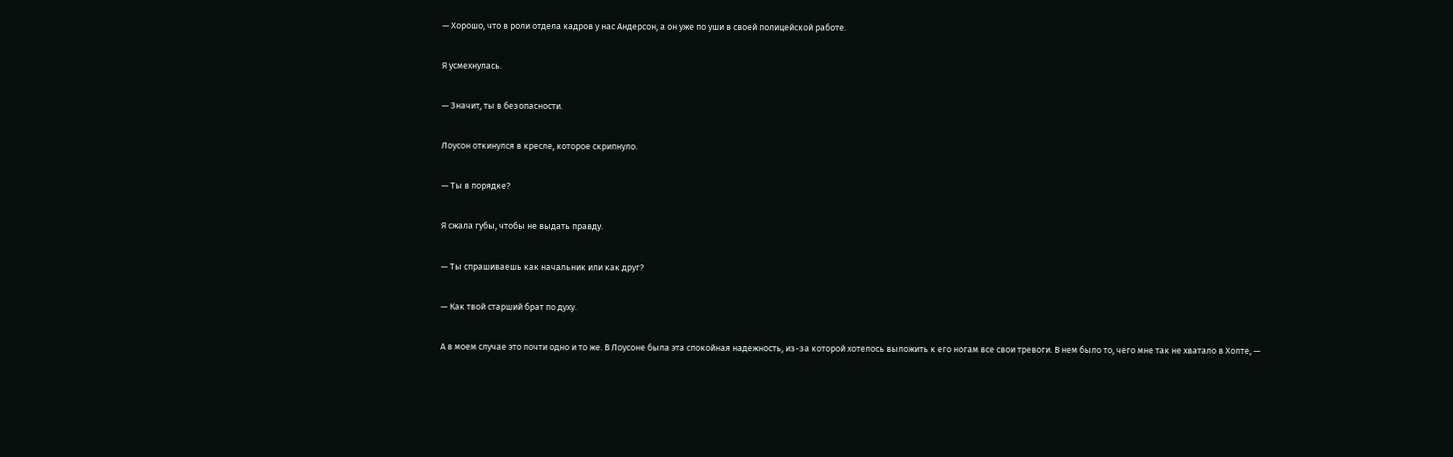— Хорошо, что в роли отдела кадров у нас Андерсон, а он уже по уши в своей полицейской работе.

Я усмехнулась.

— Значит, ты в безопасности.

Лоусон откинулся в кресле, которое скрипнуло.

— Ты в порядке?

Я сжала губы, чтобы не выдать правду.

— Ты спрашиваешь как начальник или как друг?

— Как твой старший брат по духу.

А в моем случае это почти одно и то же. В Лоусоне была эта спокойная надежность, из-за которой хотелось выложить к его ногам все свои тревоги. В нем было то, чего мне так не хватало в Холте, —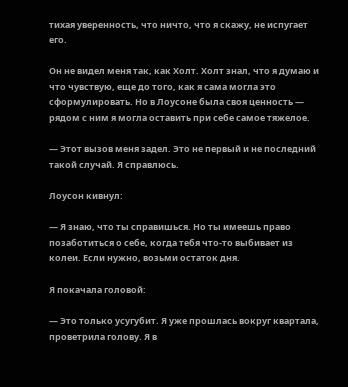тихая уверенность, что ничто, что я скажу, не испугает его.

Он не видел меня так, как Холт. Холт знал, что я думаю и что чувствую, еще до того, как я сама могла это сформулировать. Но в Лоусоне была своя ценность — рядом с ним я могла оставить при себе самое тяжелое.

— Этот вызов меня задел. Это не первый и не последний такой случай. Я справлюсь.

Лоусон кивнул:

— Я знаю, что ты справишься. Но ты имеешь право позаботиться о себе, когда тебя что-то выбивает из колеи. Если нужно, возьми остаток дня.

Я покачала головой:

— Это только усугубит. Я уже прошлась вокруг квартала, проветрила голову. Я в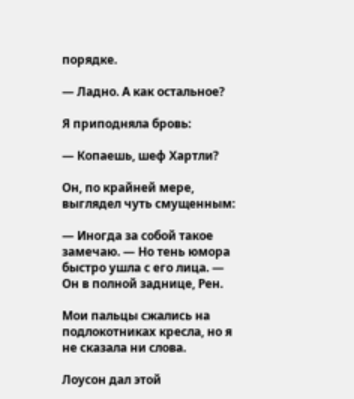порядке.

— Ладно. А как остальное?

Я приподняла бровь:

— Копаешь, шеф Хартли?

Он, по крайней мере, выглядел чуть смущенным:

— Иногда за собой такое замечаю. — Но тень юмора быстро ушла с его лица. — Он в полной заднице, Рен.

Мои пальцы сжались на подлокотниках кресла, но я не сказала ни слова.

Лоусон дал этой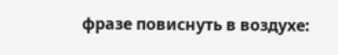фразе повиснуть в воздухе: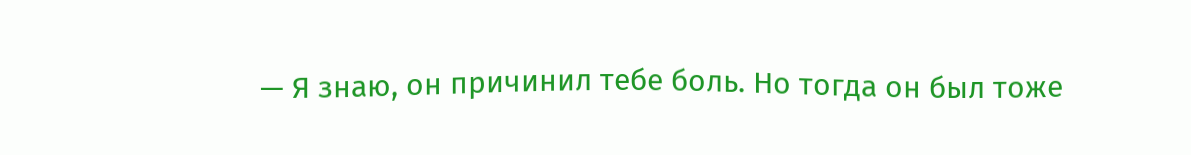— Я знаю, он причинил тебе боль. Но тогда он был тоже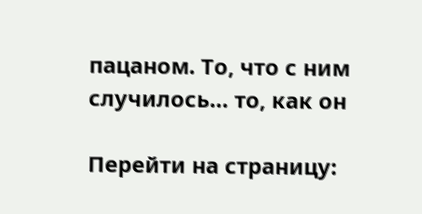пацаном. То, что с ним случилось… то, как он

Перейти на страницу: